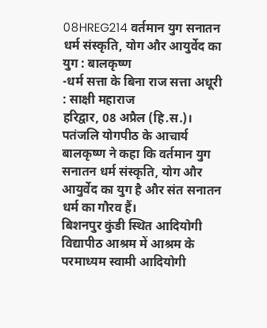08HREG214 वर्तमान युग सनातन धर्म संस्कृति, योग और आयुर्वेद का युग : बालकृष्ण
-धर्म सत्ता के बिना राज सत्ता अधूरी : साक्षी महाराज
हरिद्वार, 08 अप्रैल (हि.स.)। पतंजलि योगपीठ के आचार्य बालकृष्ण ने कहा कि वर्तमान युग सनातन धर्म संस्कृति, योग और आयुर्वेद का युग है और संत सनातन धर्म का गौरव हैं।
बिशनपुर कुंडी स्थित आदियोगी विद्यापीठ आश्रम में आश्रम के परमाध्यम स्वामी आदियोगी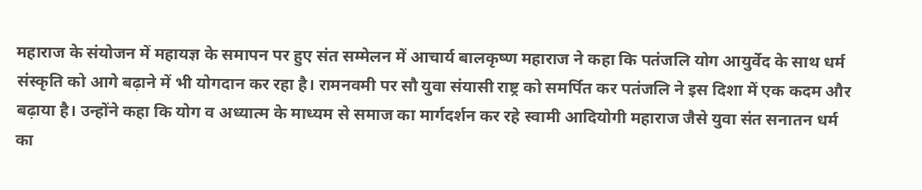महाराज के संयोजन में महायज्ञ के समापन पर हुए संत सम्मेलन में आचार्य बालकृष्ण महाराज ने कहा कि पतंजलि योग आयुर्वेद के साथ धर्म संस्कृति को आगे बढ़ाने में भी योगदान कर रहा है। रामनवमी पर सौ युवा संयासी राष्ट्र को समर्पित कर पतंजलि ने इस दिशा में एक कदम और बढ़ाया है। उन्होंने कहा कि योग व अध्यात्म के माध्यम से समाज का मार्गदर्शन कर रहे स्वामी आदियोगी महाराज जैसे युवा संत सनातन धर्म का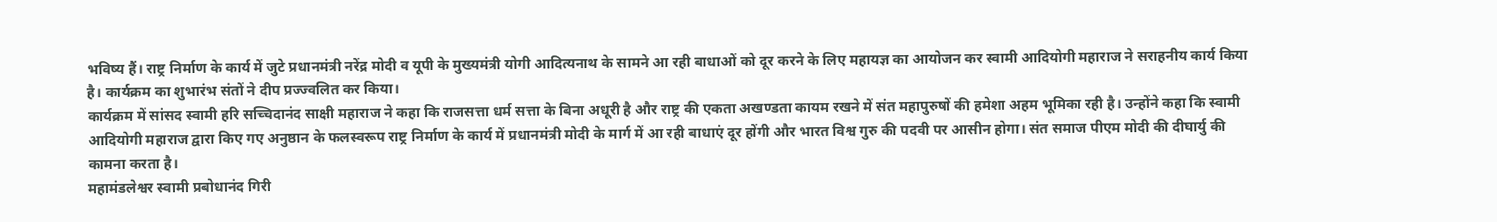भविष्य हैं। राष्ट्र निर्माण के कार्य में जुटे प्रधानमंत्री नरेंद्र मोदी व यूपी के मुख्यमंत्री योगी आदित्यनाथ के सामने आ रही बाधाओं को दूर करने के लिए महायज्ञ का आयोजन कर स्वामी आदियोगी महाराज ने सराहनीय कार्य किया है। कार्यक्रम का शुभारंभ संतों ने दीप प्रज्ज्वलित कर किया।
कार्यक्रम में सांसद स्वामी हरि सच्चिदानंद साक्षी महाराज ने कहा कि राजसत्ता धर्म सत्ता के बिना अधूरी है और राष्ट्र की एकता अखण्डता कायम रखने में संत महापुरुषों की हमेशा अहम भूमिका रही है। उन्होंने कहा कि स्वामी आदियोगी महाराज द्वारा किए गए अनुष्ठान के फलस्वरूप राष्ट्र निर्माण के कार्य में प्रधानमंत्री मोदी के मार्ग में आ रही बाधाएं दूर होंगी और भारत विश्व गुरु की पदवी पर आसीन होगा। संत समाज पीएम मोदी की दीघार्यु की कामना करता है।
महामंडलेश्वर स्वामी प्रबोधानंद गिरी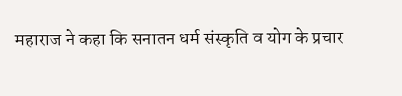महाराज ने कहा कि सनातन धर्म संस्कृति व योग के प्रचार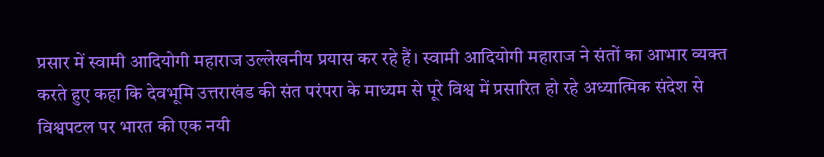प्रसार में स्वामी आदियोगी महाराज उल्लेखनीय प्रयास कर रहे हैं। स्वामी आदियोगी महाराज ने संतों का आभार व्यक्त करते हुए कहा कि देवभूमि उत्तराखंड की संत परंपरा के माध्यम से पूरे विश्व में प्रसारित हो रहे अध्यात्मिक संदेश से विश्वपटल पर भारत की एक नयी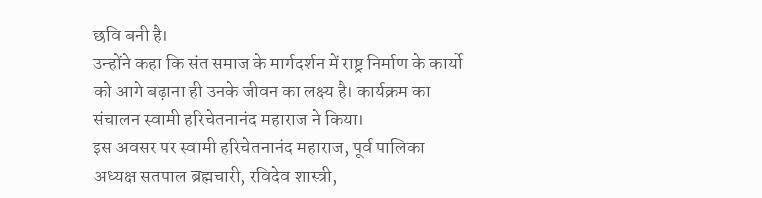छवि बनी है।
उन्होंने कहा कि संत समाज के मार्गदर्शन में राष्ट्र निर्माण के कार्यो को आगे बढ़ाना ही उनके जीवन का लक्ष्य है। कार्यक्रम का संचालन स्वामी हरिचेतनानंद महाराज ने किया।
इस अवसर पर स्वामी हरिचेतनानंद महाराज, पूर्व पालिका अध्यक्ष सतपाल ब्रह्मचारी, रविदेव शास्त्री,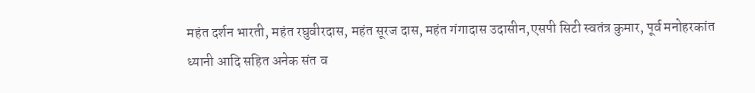महंत दर्शन भारती, महंत रघुवीरदास, महंत सूरज दास, महंत गंगादास उदासीन,एसपी सिटी स्वतंत्र कुमार, पूर्व मनोहरकांत ध्यानी आदि सहित अनेक संत व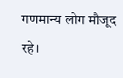गणमान्य लोग मौजूद रहे।